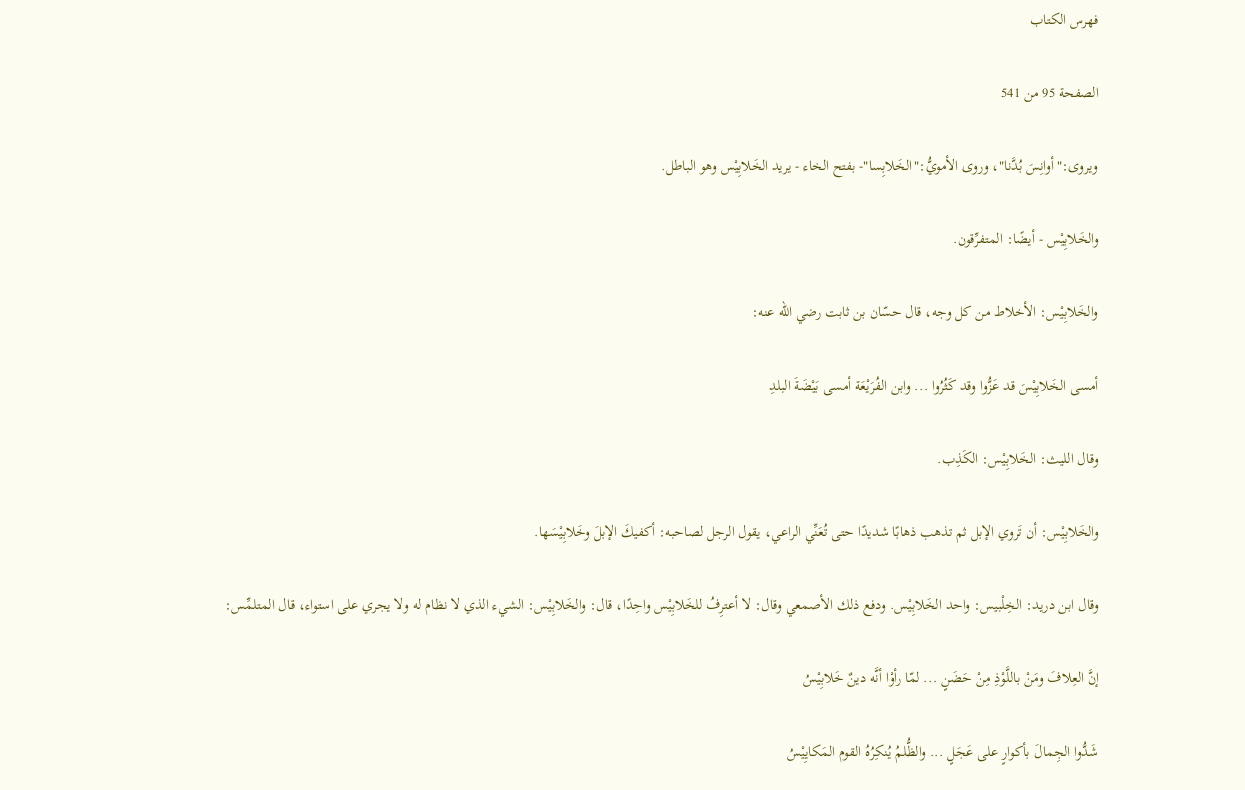فهرس الكتاب

الصفحة 95 من 541

ويروى:"أوانِسَ بُدَّنا"، وروى الأمويُّ:"الخَلابِسا"- بفتح الخاء - يريد الخَلابِيْس وهو الباطل.

والخَلابِيْس - أيضًا: المتفرِّقون.

والخَلابِيْس: الأخلاط من كل وجه، قال حسّان بن ثابت رضي الله عنه:

أمسى الخَلابِيْسَ قد عَزُّوا وقد كَثُرُوا ... وابن الفُرَيْعَة أمسى بَيْضَةَ البلدِ

وقال الليث: الخَلابِيْس: الكَذِب.

والخَلابِيْس: أن تَروي الإبل ثم تذهب ذهابًا شديدًا حتى تُعَنِّي الراعي، يقول الرجل لصاحبه: أكفيكَ الإبلَ وخَلابِيْسَها.

وقال ابن دريد: الخِلْبيس: واحد الخَلابِيْس. ودفع ذلك الأصمعي وقال: لا أعترِفُ للخَلابِيْس واحِدًا، قال: والخَلابِيْس: الشيء الذي لا نظام له ولا يجري على استواء، قال المتلمِّس:

إنَّ العِلافَ ومَنْ باللَّوْذِ مِنْ حَضَنٍ ... لمّا رأوْا أنَّه دينٌ خَلابِيْسُ

شَدُّوا الجِمالَ بأكوارٍ على عَجَلٍ ... والظُّلمُ يُنكِرُهُ القوم المَكايِيْسُ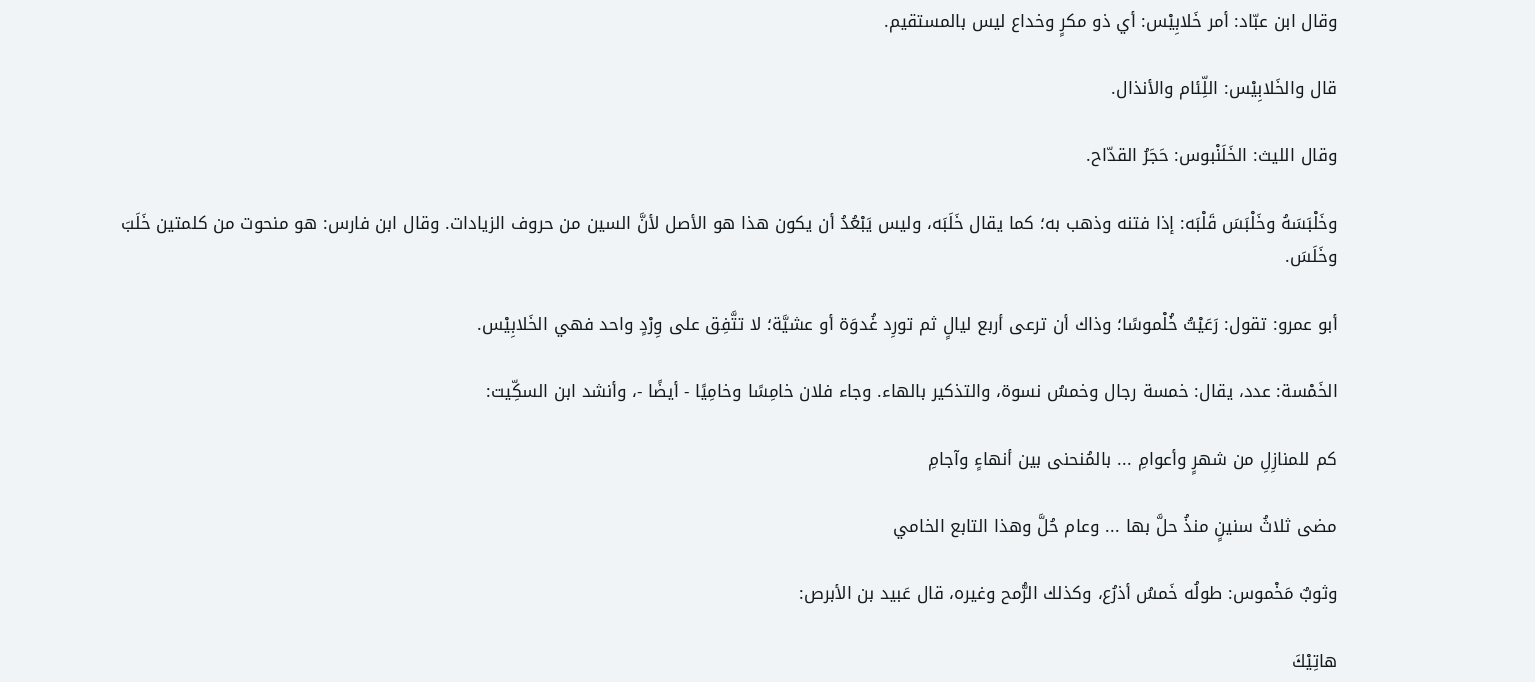وقال ابن عبّاد: أمر خَلابِيْس: أي ذو مكرٍ وخداع ليس بالمستقيم.

قال والخَلابِيْس: اللِّئام والأنذال.

وقال الليث: الخَلَنْبوس: حَجَرُ القدّاح.

وخَلْبَسَهُ وخَلْبَسَ قَلْبَه: إذا فتنه وذهب به؛ كما يقال خَلَبَه، وليس يَبْعُدُ أن يكون هذا هو الأصل لأنَّ السين من حروف الزيادات. وقال ابن فارس: هو منحوت من كلمتين خَلَبَ وخَلَسَ.

أبو عمرو: تقول: رَعَيْتُ خُلْموسًا؛ وذاك أن ترعى أربع ليالٍ ثم تورِد غُدوَة أو عشيَّة؛ لا تتَّفِق على وِرْدٍ واحد فهي الخَلابِيْس.

الخَمْسة: عدد، يقال: خمسة رجال وخمسُ نسوة، والتذكير بالهاء. وجاء فلان خامِسًا وخامِيًا - أيضًا -، وأنشد ابن السكِّيت:

كم للمنازِلِ من شهرٍ وأعوامِ ... بالمُنحنى بين أنهاءٍ وآجامِ

مضى ثلاثُ سنينٍ منذُ حلَّ بها ... وعام حُلَّ وهذا التابع الخامي

وثوبٌ مَخْموس: طولُه خَمسُ أذرُع، وكذلك الرُّمح وغيره، قال عَبيد بن الأبرص:

هاتِيْكَ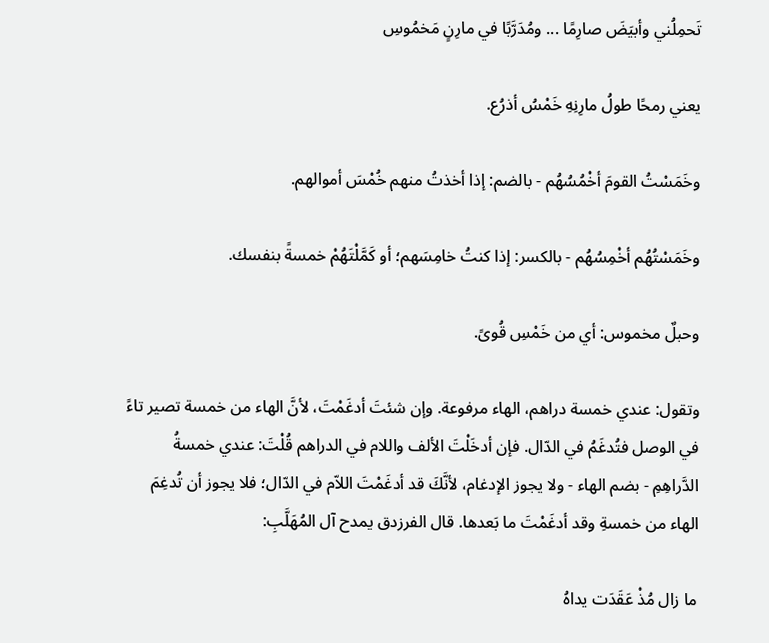تَحمِلُني وأبيَضَ صارِمًا ... ومُدَرَّبًا في مارِنٍ مَخمُوسِ

يعني رمحًا طولُ مارِنِهِ خَمْسُ أذرُع.

وخَمَسْتُ القومَ أخْمُسُهُم - بالضم: إذا أخذتُ منهم خُمْسَ أموالهم.

وخَمَسْتُهُم أخْمِسُهُم - بالكسر: إذا كنتُ خامِسَهم؛ أو كَمَّلْتَهُمْ خمسةً بنفسك.

وحبلٌ مخموس: أي من خَمْسِ قُوىً.

وتقول: عندي خمسة دراهم، الهاء مرفوعة. وإن شئتَ أدغَمْتَ، لأنَّ الهاء من خمسة تصير تاءً في الوصل فتُدغَمُ في الدّال. فإن أدخَلْتَ الألف واللام في الدراهم قُلْتَ: عندي خمسةُ الدَّراهِمِ - بضم الهاء - ولا يجوز الإدغام، لأنَّكَ قد أدغَمْتَ اللاّم في الدّال؛ فلا يجوز أن تُدغِمَ الهاء من خمسةِ وقد أدغَمْتَ ما بَعدها. قال الفرزدق يمدح آل المُهَلَّبِ:

ما زال مُذْ عَقَدَت يداهُ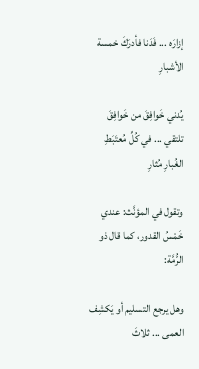إزارَه ... فَدَنا فأدرَكَ خمسة الأشبارِ

يُدني خَوافِقَ من خَوافِقَ تلتقي ... في كُلِّ مُعتَبَطِ الغُبارِ مُثارِ

وتقول في المؤنَّث: عندي خَمْسُ القدور، كما قال ذو الرُّمَّة:

وهل يرجع التسليم أو يَكشِف العمى ... ثلاثَ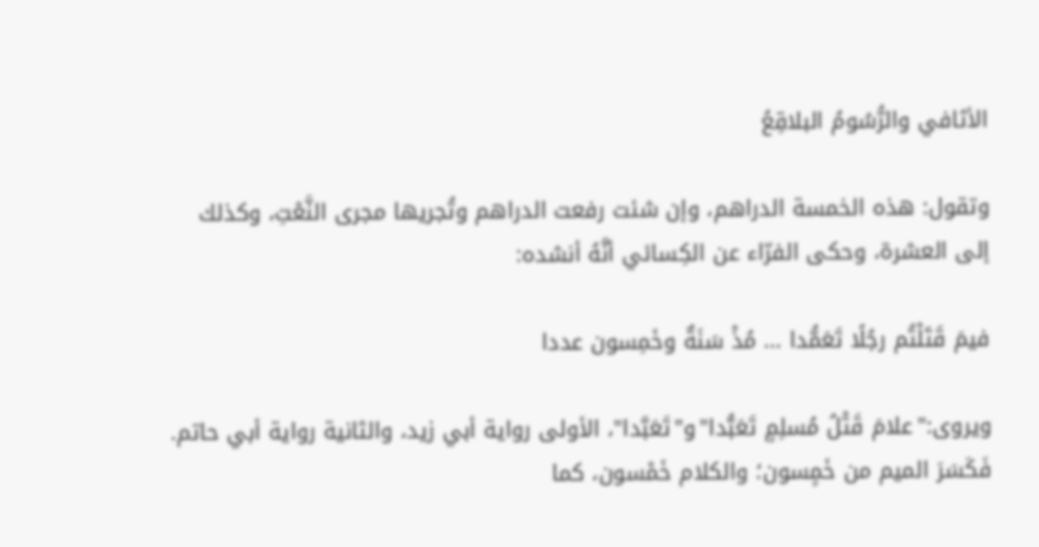الأثافي والرُّسُومُ البلاقِعُ

وتقول: هذه الخمسة الدراهم، وإن شئت رفعت الدراهم وتُجريها مجرى النَّعْتِ، وكذلك إلى العشرة، وحكى الفرّاء عن الكِسائي أنَّهُ أنشده:

فيمَ قَتَلْتُم رجُلًا تَعَمُّدا ... مُذْ سَنَةٌ وخَمِسون عددا

ويروى:"علامَ قَتْلُ مُسلِمٍ تَعَبُّدا"و"تَعَبَّدا"، الأولى رواية أبي زيد، والثانية رواية أبي حاتم. فَكَسَرَ الميم من خَمٍسون؛ والكلام خَمْسون، كما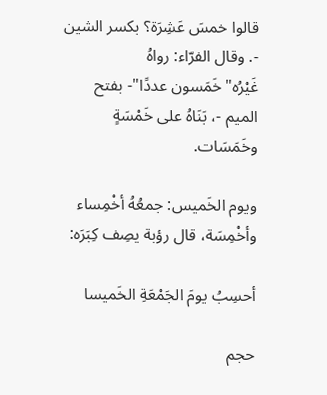قالوا خمسَ عَشِرَة؟ بكسر الشين -. وقال الفرّاء: رواهُ غَيْرُه"خَمَسون عددًا"- بفتح الميم -، بَنَاهُ على خَمْسَةٍ وخَمَسَات.

ويوم الخَميس: جمعُهُ أخْمِساء وأخْمِسَة، قال رؤبة يصِف كِبَرَه:

أحسِبُ يومَ الجَمْعَةِ الخَميسا

حجم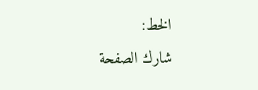الخط:
شارك الصفحة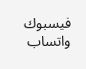فيسبوك واتساب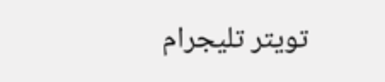تويتر تليجرام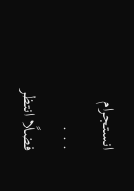انستجرام
. . .
فضلًا انتظر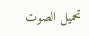تحميل الصوت